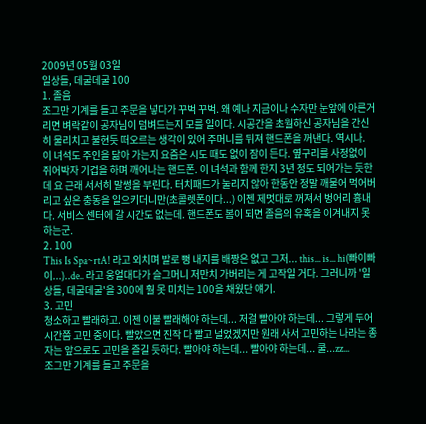2009년 05월 03일
일상들, 데굴데굴 100
1. 졸음
조그만 기계를 들고 주문을 넣다가 꾸벅 꾸벅. 왜 예나 지금이나 수자만 눈앞에 아른거리면 벼락같이 공자님이 덤벼드는지 모를 일이다. 시공간을 초월하신 공자님을 간신히 물리치고 불현듯 떠오르는 생각이 있어 주머니를 뒤져 핸드폰을 꺼낸다. 역시나. 이 녀석도 주인을 닮아 가는지 요즘은 시도 때도 없이 잠이 든다. 옆구리를 사정없이 쥐어박자 기겁을 하며 깨어나는 핸드폰. 이 녀석과 함께 한지 3년 정도 되어가는 듯한데 요 근래 서서히 말썽을 부린다. 터치패드가 눌리지 않아 한동안 정말 깨물어 먹어버리고 싶은 충동을 일으키더니만(초콜렛폰이다...) 이젠 제멋대로 꺼져서 벙어리 흉내다. 서비스 센터에 갈 시간도 없는데. 핸드폰도 봄이 되면 졸음의 유혹을 이겨내지 못하는군.
2. 100
This Is Spa~rtA! 라고 외치며 발로 뻥 내지를 배짱은 없고 그저... this... is... hi(빠이빠이...)..de.. 라고 웅얼대다가 슬그머니 저만치 가버리는 게 고작일 거다. 그러니까 '일상들, 데굴데굴'을 300에 훨 못 미치는 100을 채웠단 얘기.
3. 고민
청소하고 빨래하고. 이젠 이불 빨래해야 하는데... 저걸 빨아야 하는데... 그렇게 두어 시간쯤 고민 중이다. 빨았으면 진작 다 빨고 널었겠지만 원래 사서 고민하는 나라는 종자는 앞으로도 고민을 즐길 듯하다. 빨아야 하는데... 빨아야 하는데... 쿨...zz...
조그만 기계를 들고 주문을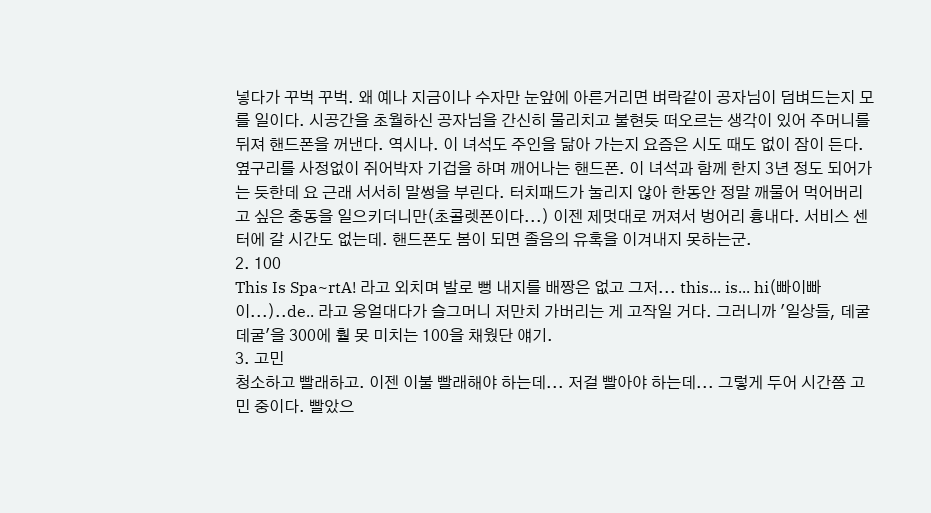넣다가 꾸벅 꾸벅. 왜 예나 지금이나 수자만 눈앞에 아른거리면 벼락같이 공자님이 덤벼드는지 모를 일이다. 시공간을 초월하신 공자님을 간신히 물리치고 불현듯 떠오르는 생각이 있어 주머니를 뒤져 핸드폰을 꺼낸다. 역시나. 이 녀석도 주인을 닮아 가는지 요즘은 시도 때도 없이 잠이 든다. 옆구리를 사정없이 쥐어박자 기겁을 하며 깨어나는 핸드폰. 이 녀석과 함께 한지 3년 정도 되어가는 듯한데 요 근래 서서히 말썽을 부린다. 터치패드가 눌리지 않아 한동안 정말 깨물어 먹어버리고 싶은 충동을 일으키더니만(초콜렛폰이다...) 이젠 제멋대로 꺼져서 벙어리 흉내다. 서비스 센터에 갈 시간도 없는데. 핸드폰도 봄이 되면 졸음의 유혹을 이겨내지 못하는군.
2. 100
This Is Spa~rtA! 라고 외치며 발로 뻥 내지를 배짱은 없고 그저... this... is... hi(빠이빠이...)..de.. 라고 웅얼대다가 슬그머니 저만치 가버리는 게 고작일 거다. 그러니까 '일상들, 데굴데굴'을 300에 훨 못 미치는 100을 채웠단 얘기.
3. 고민
청소하고 빨래하고. 이젠 이불 빨래해야 하는데... 저걸 빨아야 하는데... 그렇게 두어 시간쯤 고민 중이다. 빨았으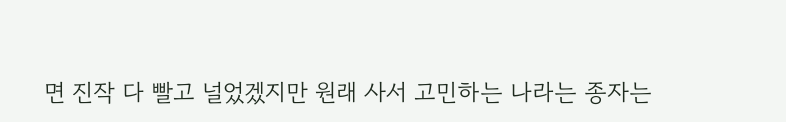면 진작 다 빨고 널었겠지만 원래 사서 고민하는 나라는 종자는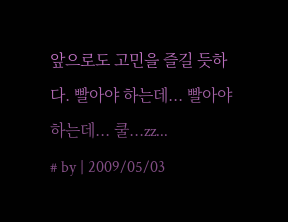앞으로도 고민을 즐길 듯하다. 빨아야 하는데... 빨아야 하는데... 쿨...zz...
# by | 2009/05/03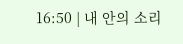16:50 | 내 안의 소리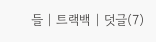들 | 트랙백 | 덧글(7)